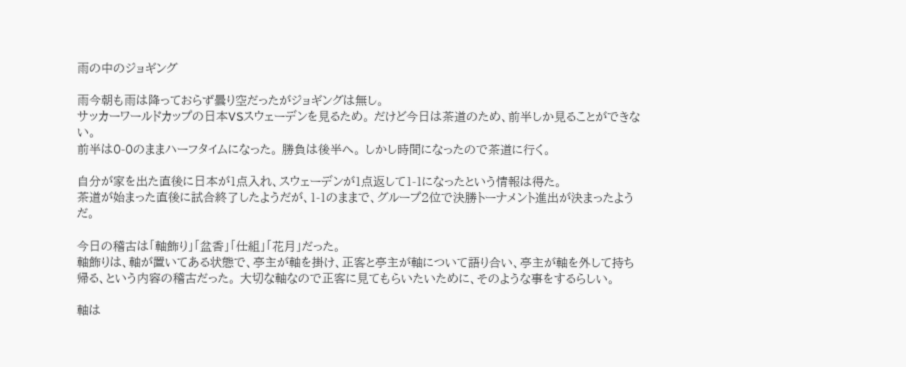雨の中のジョギング

雨今朝も雨は降っておらず曇り空だったがジョギングは無し。
サッカーワールドカップの日本VSスウェーデンを見るため。 だけど今日は茶道のため、前半しか見ることができない。
前半は0-0のままハーフタイムになった。 勝負は後半へ。 しかし時間になったので茶道に行く。

自分が家を出た直後に日本が1点入れ、スウェーデンが1点返して1-1になったという情報は得た。
茶道が始まった直後に試合終了したようだが、1-1のままで、グループ2位で決勝トーナメント進出が決まったようだ。

今日の稽古は「軸飾り」「盆香」「仕組」「花月」だった。
軸飾りは、軸が置いてある状態で、亭主が軸を掛け、正客と亭主が軸について語り合い、亭主が軸を外して持ち帰る、という内容の稽古だった。 大切な軸なので正客に見てもらいたいために、そのような事をするらしい。

軸は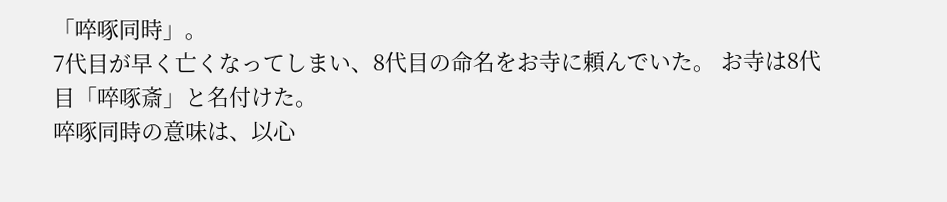「啐啄同時」。
7代目が早く亡くなってしまい、8代目の命名をお寺に頼んでいた。 お寺は8代目「啐啄斎」と名付けた。
啐啄同時の意味は、以心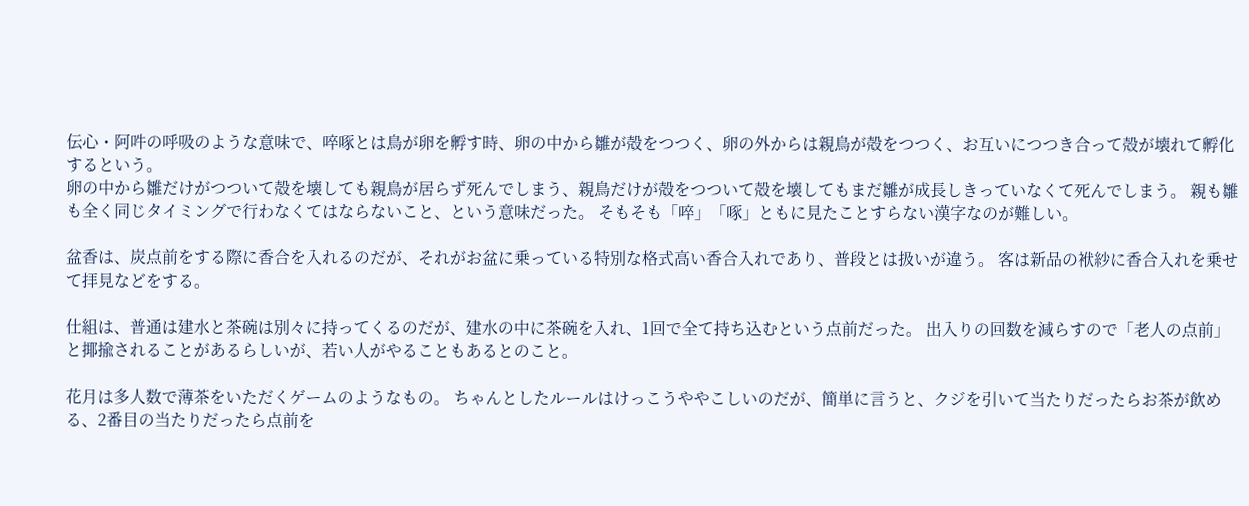伝心・阿吽の呼吸のような意味で、啐啄とは鳥が卵を孵す時、卵の中から雛が殻をつつく、卵の外からは親鳥が殻をつつく、お互いにつつき合って殻が壊れて孵化するという。
卵の中から雛だけがつついて殻を壊しても親鳥が居らず死んでしまう、親鳥だけが殻をつついて殻を壊してもまだ雛が成長しきっていなくて死んでしまう。 親も雛も全く同じタイミングで行わなくてはならないこと、という意味だった。 そもそも「啐」「啄」ともに見たことすらない漢字なのが難しい。

盆香は、炭点前をする際に香合を入れるのだが、それがお盆に乗っている特別な格式高い香合入れであり、普段とは扱いが違う。 客は新品の袱紗に香合入れを乗せて拝見などをする。

仕組は、普通は建水と茶碗は別々に持ってくるのだが、建水の中に茶碗を入れ、1回で全て持ち込むという点前だった。 出入りの回数を減らすので「老人の点前」と揶揄されることがあるらしいが、若い人がやることもあるとのこと。

花月は多人数で薄茶をいただくゲームのようなもの。 ちゃんとしたルールはけっこうややこしいのだが、簡単に言うと、クジを引いて当たりだったらお茶が飲める、2番目の当たりだったら点前を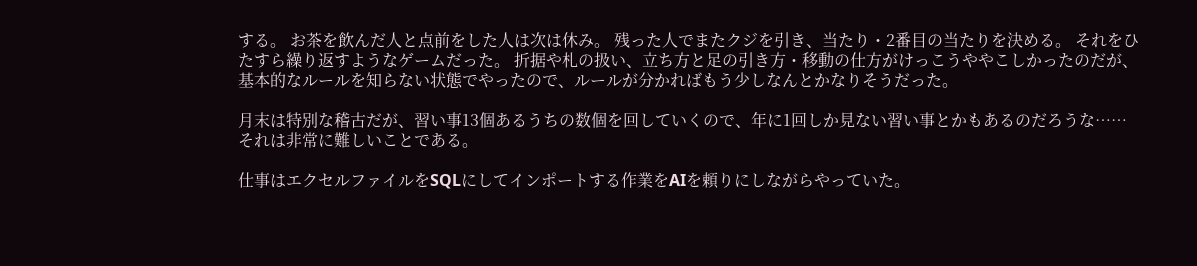する。 お茶を飲んだ人と点前をした人は次は休み。 残った人でまたクジを引き、当たり・2番目の当たりを決める。 それをひたすら繰り返すようなゲームだった。 折据や札の扱い、立ち方と足の引き方・移動の仕方がけっこうややこしかったのだが、基本的なルールを知らない状態でやったので、ルールが分かればもう少しなんとかなりそうだった。

月末は特別な稽古だが、習い事13個あるうちの数個を回していくので、年に1回しか見ない習い事とかもあるのだろうな…… それは非常に難しいことである。

仕事はエクセルファイルをSQLにしてインポートする作業をAIを頼りにしながらやっていた。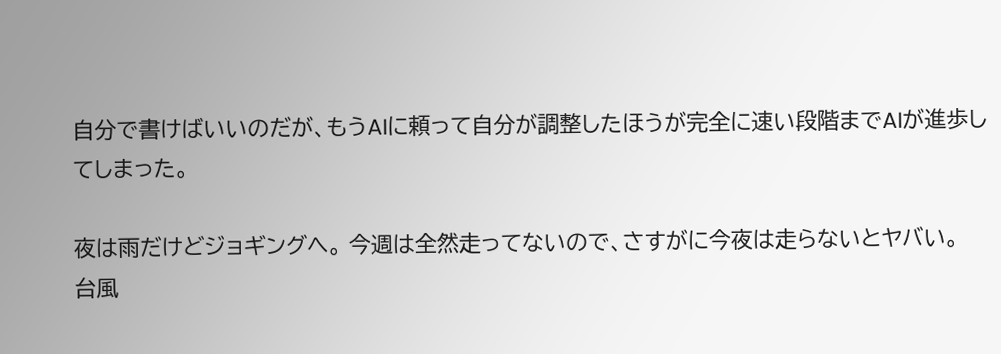自分で書けばいいのだが、もうAIに頼って自分が調整したほうが完全に速い段階までAIが進歩してしまった。

夜は雨だけどジョギングへ。 今週は全然走ってないので、さすがに今夜は走らないとヤバい。
台風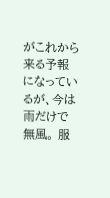がこれから来る予報になっているが、今は雨だけで無風。 服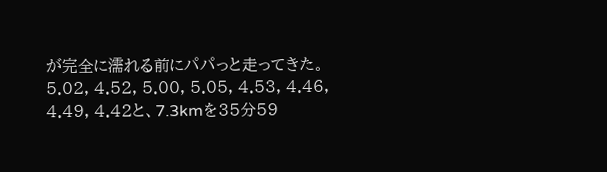が完全に濡れる前にパパっと走ってきた。
5.02, 4.52, 5.00, 5.05, 4.53, 4.46, 4.49, 4.42と、7.3kmを35分59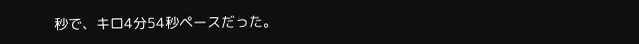秒で、キロ4分54秒ペースだった。